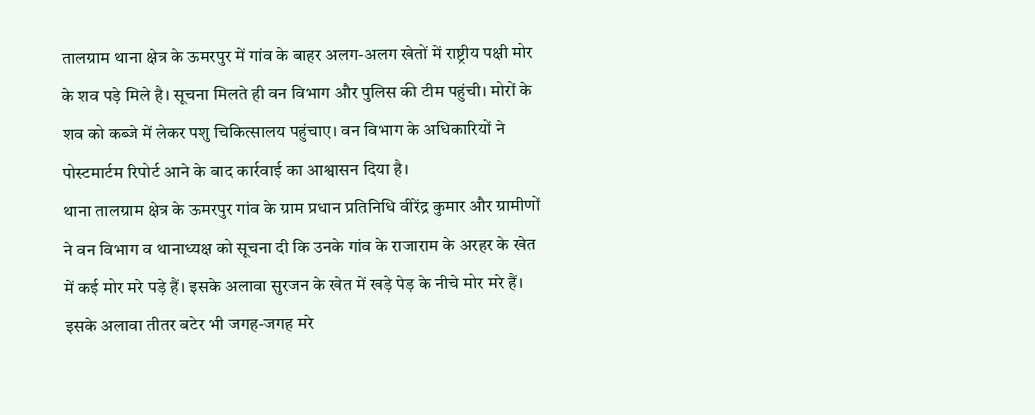तालग्राम थाना क्षेत्र के ऊमरपुर में गांव के बाहर अलग-अलग खेतों में राष्ट्रीय पक्षी मोर के शव पड़े मिले है। सूचना मिलते ही वन विभाग और पुलिस की टीम पहुंची। मोरों के शव को कब्जे में लेकर पशु चिकित्सालय पहुंचाए। वन विभाग के अधिकारियों ने पोस्टमार्टम रिपोर्ट आने के बाद कार्रवाई का आश्वासन दिया है।
थाना तालग्राम क्षेत्र के ऊमरपुर गांव के ग्राम प्रधान प्रतिनिधि वीरेंद्र कुमार और ग्रामीणों ने वन विभाग व थानाध्यक्ष को सूचना दी कि उनके गांव के राजाराम के अरहर के खेत में कई मोर मरे पड़े हैं। इसके अलावा सुरजन के खेत में खड़े पेड़ के नीचे मोर मरे हैं।
इसके अलावा तीतर बटेर भी जगह-जगह मरे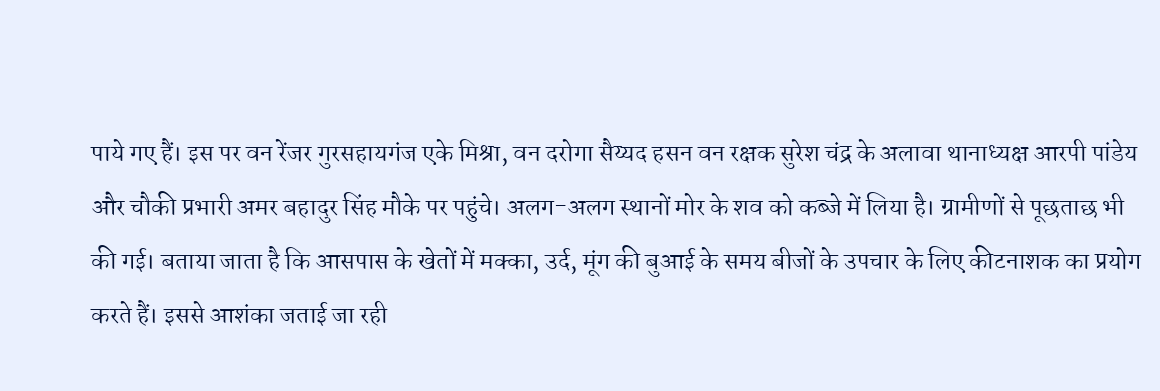पाये गए हैं। इस पर वन रेंजर गुरसहायगंज एके मिश्रा, वन दरोगा सैय्यद हसन वन रक्षक सुरेश चंद्र के अलावा थानाध्यक्ष आरपी पांडेय और चौकी प्रभारी अमर बहादुर सिंह मौके पर पहुंचे। अलग-अलग स्थानों मोर के शव को कब्जे में लिया है। ग्रामीणों से पूछताछ भी की गई। बताया जाता है कि आसपास के खेतों में मक्का, उर्द, मूंग की बुआई के समय बीजों के उपचार के लिए कीटनाशक का प्रयोग करते हैं। इससे आशंका जताई जा रही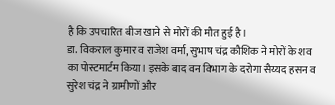है कि उपचारित बीज खाने से मोरों की मौत हुई है।
डा. विकराल कुमार व राजेश वर्मा, सुभाष चंद्र कौशिक ने मोरों के शव का पोस्टमार्टम किया। इसके बाद वन विभाग के दरोगा सैय्यद हसन व सुरेश चंद्र ने ग्रामीणों और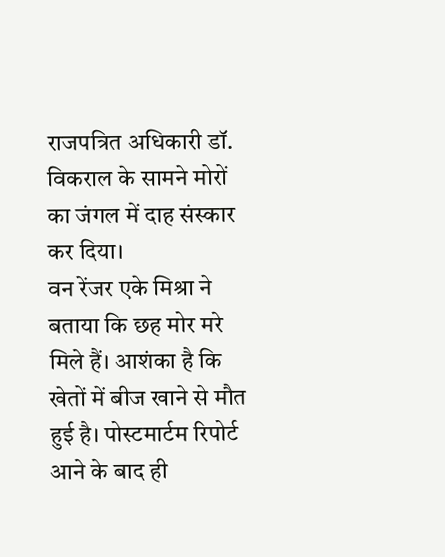राजपत्रित अधिकारी डॉ. विकराल के सामने मोरों का जंगल में दाह संस्कार कर दिया।
वन रेंजर एके मिश्रा ने बताया कि छह मोर मरे मिले हैं। आशंका है कि खेतों में बीज खाने से मौत हुई है। पोस्टमार्टम रिपोर्ट आने के बाद ही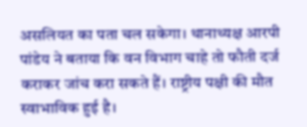असलियत का पता चल सकेगा। थानाथ्यक्ष आरपी पांडेय ने बताया कि वन विभाग चाहे तो फौती दर्ज कराकर जांच करा सकते हैं। राष्ट्रीय पक्षी की मौत स्वाभाविक हुई है।